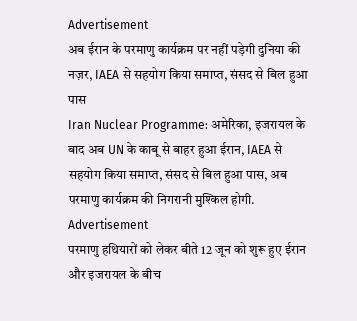Advertisement
अब ईरान के परमाणु कार्यक्रम पर नहीं पड़ेगी दुनिया की नज़र, IAEA से सहयोग किया समाप्त, संसद से बिल हुआ पास
Iran Nuclear Programme: अमेरिका, इजरायल के बाद अब UN के काबू से बाहर हुआ ईरान, IAEA से सहयोग किया समाप्त, संसद से बिल हुआ पास, अब परमाणु कार्यक्रम की निगरानी मुश्किल होगी.
Advertisement
परमाणु हथियारों को लेकर बीते 12 जून को शुरू हुए ईरान और इजरायल के बीच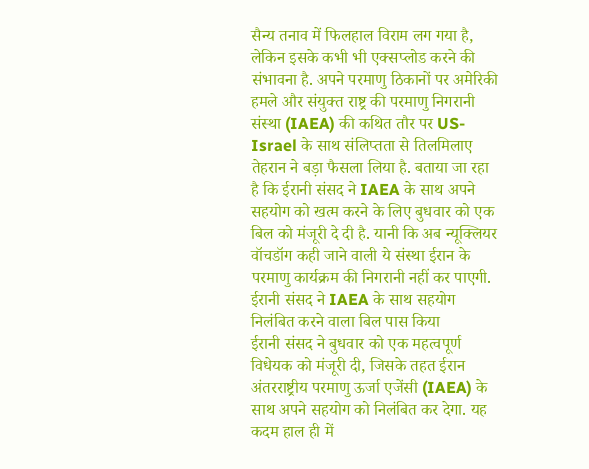सैन्य तनाव में फिलहाल विराम लग गया है, लेकिन इसके कभी भी एक्सप्लोड करने की संभावना है. अपने परमाणु ठिकानों पर अमेरिकी हमले और संयुक्त राष्ट्र की परमाणु निगरानी संस्था (IAEA) की कथित तौर पर US-Israel के साथ संलिप्तता से तिलमिलाए तेहरान ने बड़ा फैसला लिया है. बताया जा रहा है कि ईरानी संसद ने IAEA के साथ अपने सहयोग को खत्म करने के लिए बुधवार को एक बिल को मंजूरी दे दी है. यानी कि अब न्यूक्लियर वॉचडॉग कही जाने वाली ये संस्था ईरान के परमाणु कार्यक्रम की निगरानी नहीं कर पाएगी.
ईरानी संसद ने IAEA के साथ सहयोग निलंबित करने वाला बिल पास किया
ईरानी संसद ने बुधवार को एक महत्वपूर्ण विधेयक को मंजूरी दी, जिसके तहत ईरान अंतरराष्ट्रीय परमाणु ऊर्जा एजेंसी (IAEA) के साथ अपने सहयोग को निलंबित कर देगा. यह कदम हाल ही में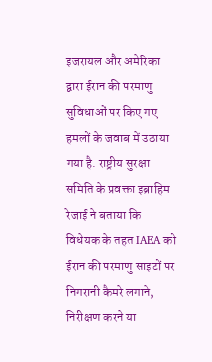इजरायल और अमेरिका द्वारा ईरान की परमाणु सुविधाओं पर किए गए हमलों के जवाब में उठाया गया है. राष्ट्रीय सुरक्षा समिति के प्रवक्ता इब्राहिम रेजाई ने बताया कि विधेयक के तहत IAEA को ईरान की परमाणु साइटों पर निगरानी कैमरे लगाने, निरीक्षण करने या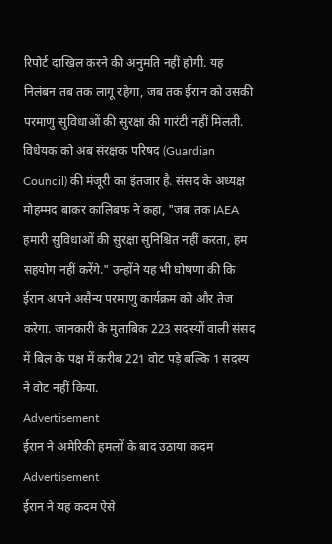रिपोर्ट दाखिल करने की अनुमति नहीं होगी. यह निलंबन तब तक लागू रहेगा, जब तक ईरान को उसकी परमाणु सुविधाओं की सुरक्षा की गारंटी नहीं मिलती. विधेयक को अब संरक्षक परिषद (Guardian Council) की मंजूरी का इंतजार है. संसद के अध्यक्ष मोहम्मद बाकर कालिबफ ने कहा, "जब तक IAEA हमारी सुविधाओं की सुरक्षा सुनिश्चित नहीं करता, हम सहयोग नहीं करेंगे." उन्होंने यह भी घोषणा की कि ईरान अपने असैन्य परमाणु कार्यक्रम को और तेज करेगा. जानकारी के मुताबिक 223 सदस्यों वाली संसद में बिल के पक्ष में करीब 221 वोट पड़े बल्कि 1 सदस्य ने वोट नहीं किया.
Advertisement
ईरान ने अमेरिकी हमलों के बाद उठाया कदम
Advertisement
ईरान ने यह कदम ऐसे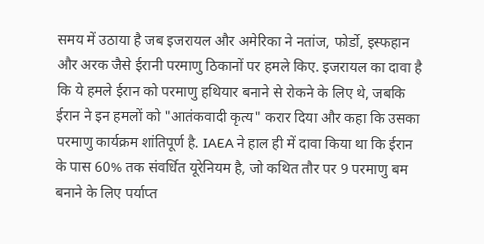समय में उठाया है जब इजरायल और अमेरिका ने नतांज, फोर्डो, इस्फहान और अरक जैसे ईरानी परमाणु ठिकानों पर हमले किए. इजरायल का दावा है कि ये हमले ईरान को परमाणु हथियार बनाने से रोकने के लिए थे, जबकि ईरान ने इन हमलों को "आतंकवादी कृत्य" करार दिया और कहा कि उसका परमाणु कार्यक्रम शांतिपूर्ण है. IAEA ने हाल ही में दावा किया था कि ईरान के पास 60% तक संवर्धित यूरेनियम है, जो कथित तौर पर 9 परमाणु बम बनाने के लिए पर्याप्त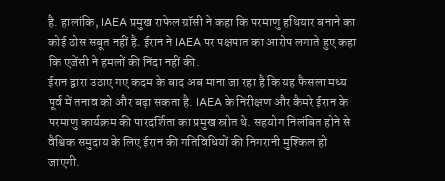है. हालांकि, IAEA प्रमुख राफेल ग्रॉसी ने कहा कि परमाणु हथियार बनाने का कोई ठोस सबूत नहीं है. ईरान ने IAEA पर पक्षपात का आरोप लगाते हुए कहा कि एजेंसी ने हमलों की निंदा नहीं की.
ईरान द्वारा उठाए गए कदम के बाद अब माना जा रहा है कि यह फैसला मध्य पूर्व में तनाव को और बढ़ा सकता है. IAEA के निरीक्षण और कैमरे ईरान के परमाणु कार्यक्रम की पारदर्शिता का प्रमुख स्रोत थे. सहयोग निलंबित होने से वैश्विक समुदाय के लिए ईरान की गतिविधियों की निगरानी मुश्किल हो जाएगी.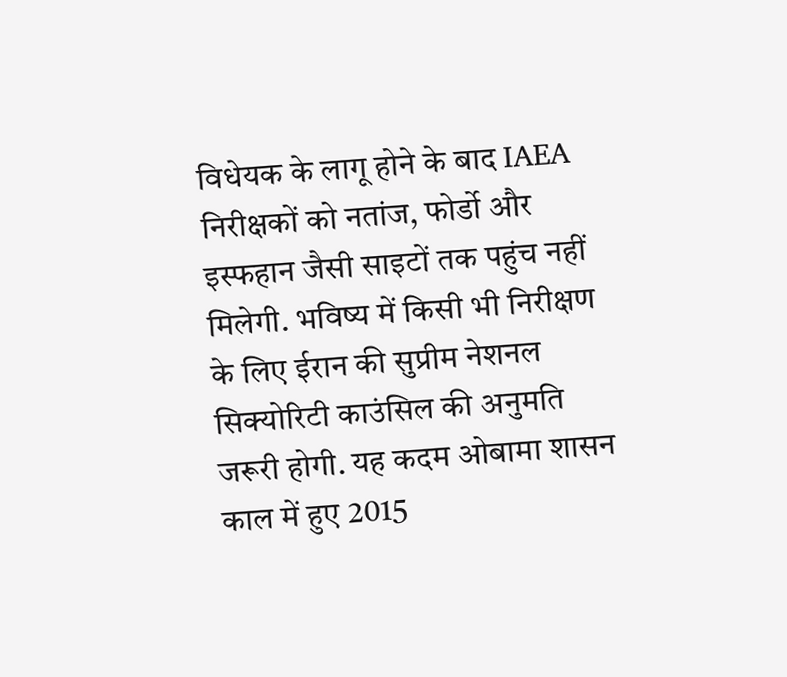विधेयक के लागू होने के बाद IAEA निरीक्षकों को नतांज, फोर्डो और इस्फहान जैसी साइटों तक पहुंच नहीं मिलेगी. भविष्य में किसी भी निरीक्षण के लिए ईरान की सुप्रीम नेशनल सिक्योरिटी काउंसिल की अनुमति जरूरी होगी. यह कदम ओबामा शासन काल में हुए 2015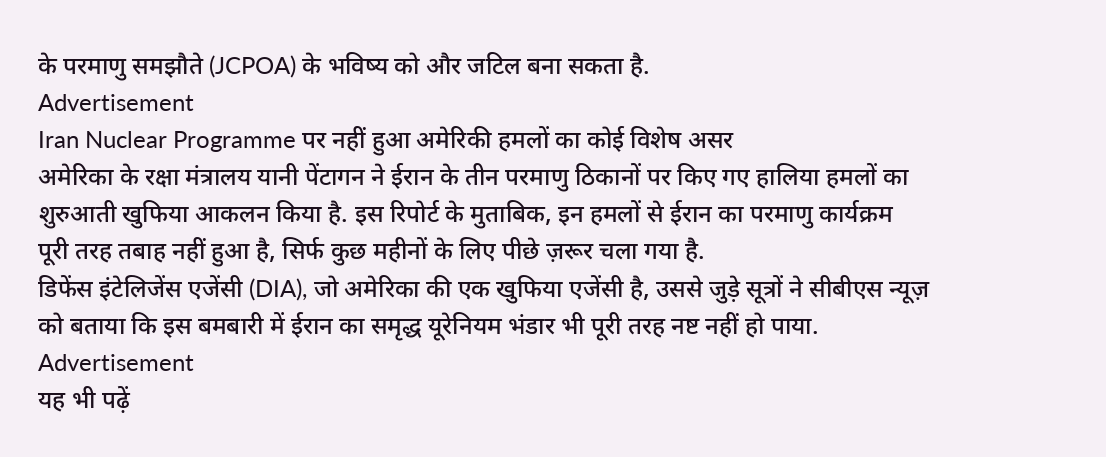के परमाणु समझौते (JCPOA) के भविष्य को और जटिल बना सकता है.
Advertisement
Iran Nuclear Programme पर नहीं हुआ अमेरिकी हमलों का कोई विशेष असर
अमेरिका के रक्षा मंत्रालय यानी पेंटागन ने ईरान के तीन परमाणु ठिकानों पर किए गए हालिया हमलों का शुरुआती खुफिया आकलन किया है. इस रिपोर्ट के मुताबिक, इन हमलों से ईरान का परमाणु कार्यक्रम पूरी तरह तबाह नहीं हुआ है, सिर्फ कुछ महीनों के लिए पीछे ज़रूर चला गया है.
डिफेंस इंटेलिजेंस एजेंसी (DIA), जो अमेरिका की एक खुफिया एजेंसी है, उससे जुड़े सूत्रों ने सीबीएस न्यूज़ को बताया कि इस बमबारी में ईरान का समृद्ध यूरेनियम भंडार भी पूरी तरह नष्ट नहीं हो पाया.
Advertisement
यह भी पढ़ें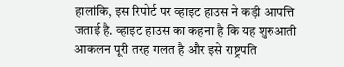हालांकि, इस रिपोर्ट पर व्हाइट हाउस ने कड़ी आपत्ति जताई है. व्हाइट हाउस का कहना है कि यह शुरुआती आकलन पूरी तरह गलत है और इसे राष्ट्रपति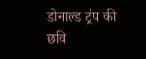डोनाल्ड ट्रंप की छवि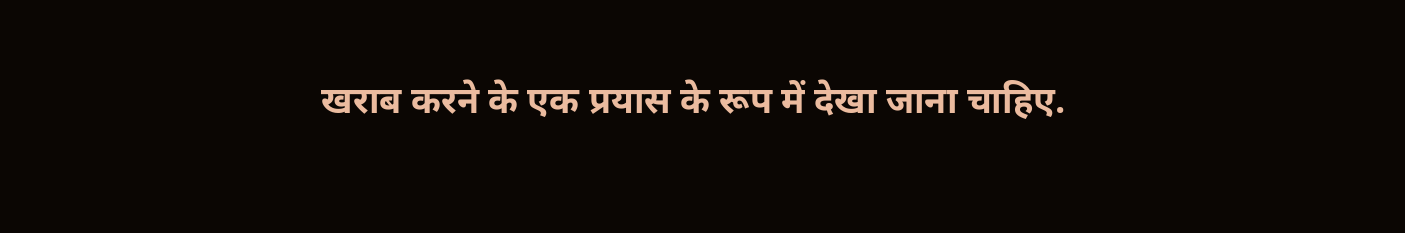खराब करने के एक प्रयास के रूप में देखा जाना चाहिए.